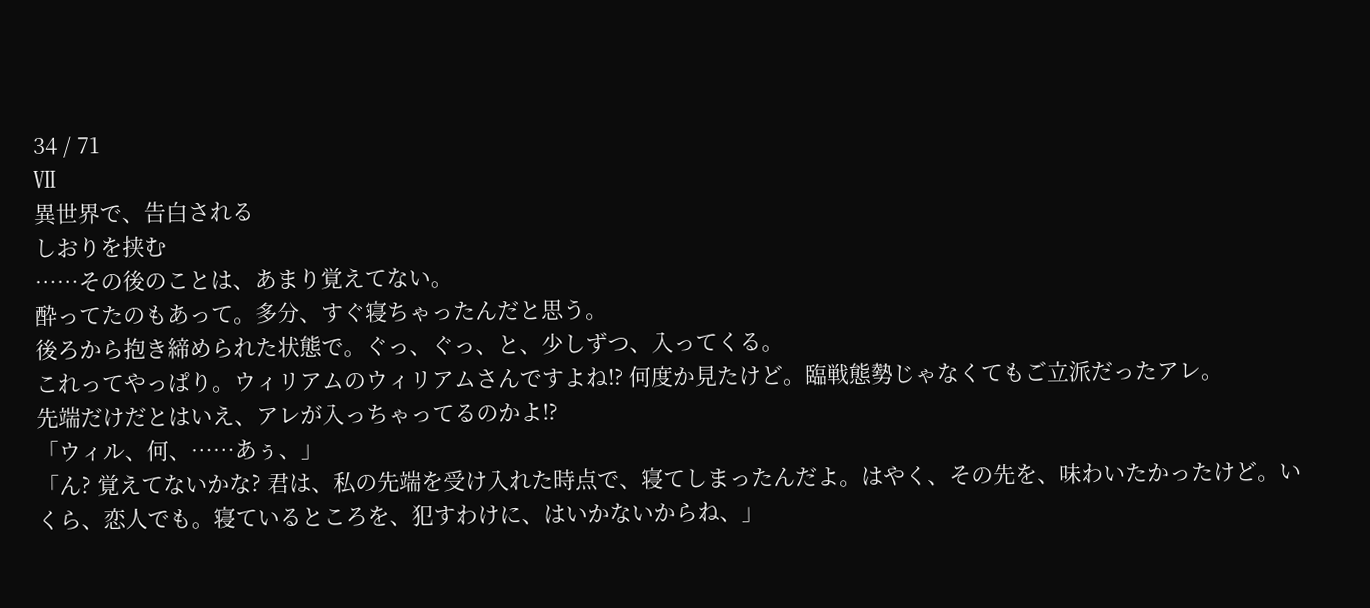34 / 71
Ⅶ
異世界で、告白される
しおりを挟む
……その後のことは、あまり覚えてない。
酔ってたのもあって。多分、すぐ寝ちゃったんだと思う。
後ろから抱き締められた状態で。ぐっ、ぐっ、と、少しずつ、入ってくる。
これってやっぱり。ウィリアムのウィリアムさんですよね⁉ 何度か見たけど。臨戦態勢じゃなくてもご立派だったアレ。
先端だけだとはいえ、アレが入っちゃってるのかよ⁉
「ウィル、何、……あぅ、」
「ん? 覚えてないかな? 君は、私の先端を受け入れた時点で、寝てしまったんだよ。はやく、その先を、味わいたかったけど。いくら、恋人でも。寝ているところを、犯すわけに、はいかないからね、」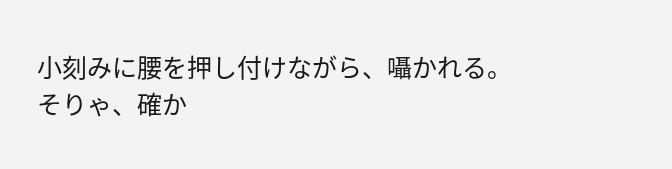小刻みに腰を押し付けながら、囁かれる。
そりゃ、確か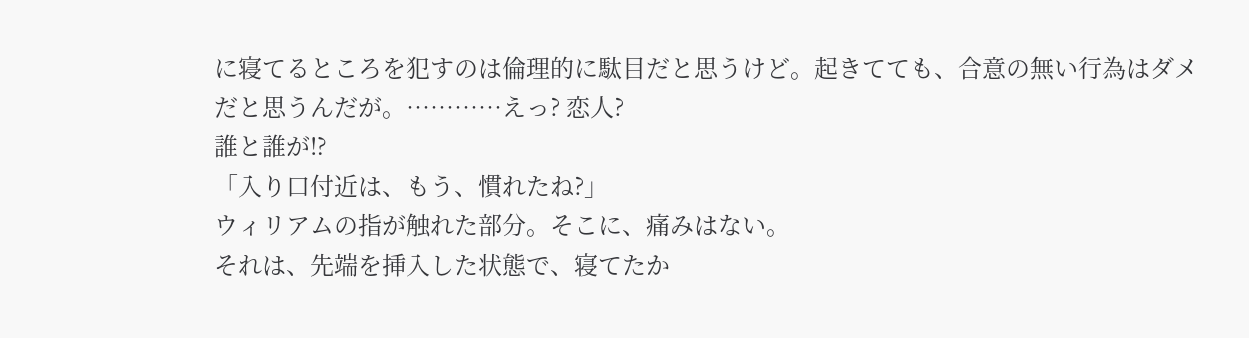に寝てるところを犯すのは倫理的に駄目だと思うけど。起きてても、合意の無い行為はダメだと思うんだが。…………えっ? 恋人?
誰と誰が⁉
「入り口付近は、もう、慣れたね?」
ウィリアムの指が触れた部分。そこに、痛みはない。
それは、先端を挿入した状態で、寝てたか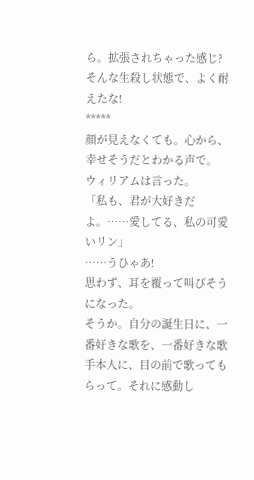ら。拡張されちゃった感じ?
そんな生殺し状態で、よく耐えたな!
*****
顔が見えなくても。心から、幸せそうだとわかる声で。
ウィリアムは言った。
「私も、君が大好きだよ。……愛してる、私の可愛いリン」
……うひゃあ!
思わず、耳を覆って叫びそうになった。
そうか。自分の誕生日に、一番好きな歌を、一番好きな歌手本人に、目の前で歌ってもらって。それに感動し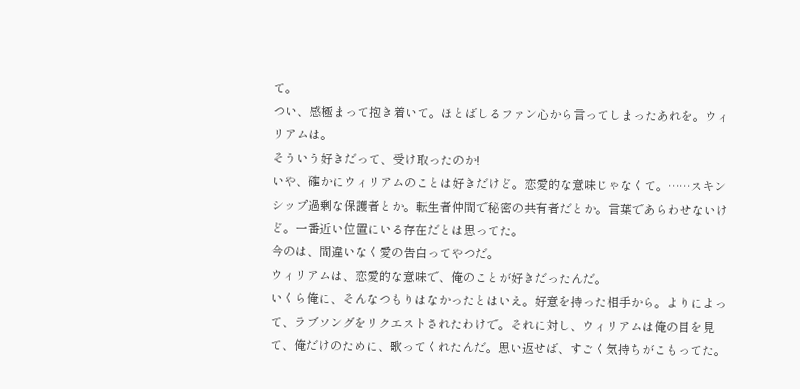て。
つい、感極まって抱き着いて。ほとばしるファン心から言ってしまったあれを。ウィリアムは。
そういう好きだって、受け取ったのか!
いや、確かにウィリアムのことは好きだけど。恋愛的な意味じゃなくて。……スキンシップ過剰な保護者とか。転生者仲間で秘密の共有者だとか。言葉であらわせないけど。一番近い位置にいる存在だとは思ってた。
今のは、間違いなく愛の告白ってやつだ。
ウィリアムは、恋愛的な意味で、俺のことが好きだったんだ。
いくら俺に、そんなつもりはなかったとはいえ。好意を持った相手から。よりによって、ラブソングをリクエストされたわけで。それに対し、ウィリアムは俺の目を見て、俺だけのために、歌ってくれたんだ。思い返せば、すごく気持ちがこもってた。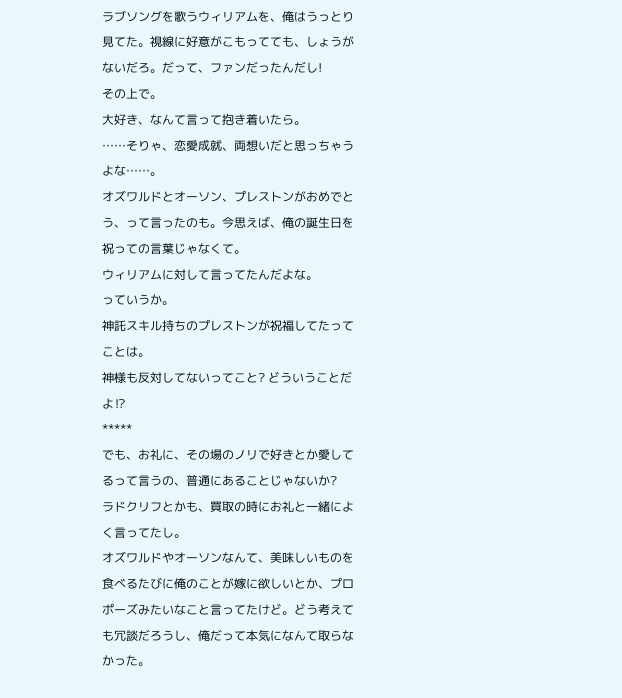ラブソングを歌うウィリアムを、俺はうっとり見てた。視線に好意がこもってても、しょうがないだろ。だって、ファンだったんだし!
その上で。
大好き、なんて言って抱き着いたら。
……そりゃ、恋愛成就、両想いだと思っちゃうよな……。
オズワルドとオーソン、プレストンがおめでとう、って言ったのも。今思えば、俺の誕生日を祝っての言葉じゃなくて。
ウィリアムに対して言ってたんだよな。
っていうか。
神託スキル持ちのプレストンが祝福してたってことは。
神様も反対してないってこと? どういうことだよ⁉
*****
でも、お礼に、その場のノリで好きとか愛してるって言うの、普通にあることじゃないか?
ラドクリフとかも、買取の時にお礼と一緒によく言ってたし。
オズワルドやオーソンなんて、美味しいものを食べるたびに俺のことが嫁に欲しいとか、プロポーズみたいなこと言ってたけど。どう考えても冗談だろうし、俺だって本気になんて取らなかった。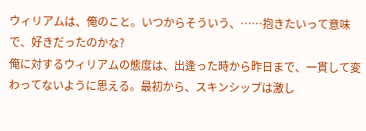ウィリアムは、俺のこと。いつからそういう、……抱きたいって意味で、好きだったのかな?
俺に対するウィリアムの態度は、出逢った時から昨日まで、一貫して変わってないように思える。最初から、スキンシップは激し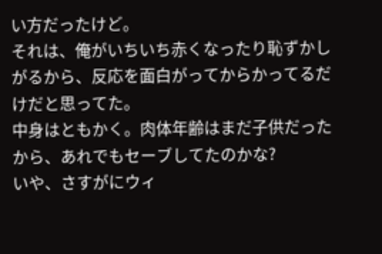い方だったけど。
それは、俺がいちいち赤くなったり恥ずかしがるから、反応を面白がってからかってるだけだと思ってた。
中身はともかく。肉体年齢はまだ子供だったから、あれでもセーブしてたのかな?
いや、さすがにウィ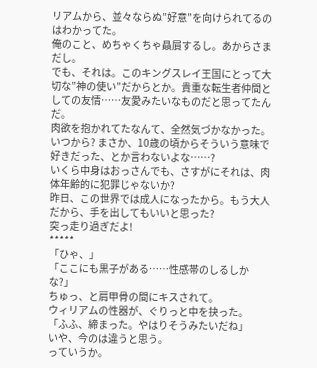リアムから、並々ならぬ”好意”を向けられてるのはわかってた。
俺のこと、めちゃくちゃ贔屓するし。あからさまだし。
でも、それは。このキングスレイ王国にとって大切な”神の使い”だからとか。貴重な転生者仲間としての友情……友愛みたいなものだと思ってたんだ。
肉欲を抱かれてたなんて、全然気づかなかった。
いつから? まさか、10歳の頃からそういう意味で好きだった、とか言わないよな……?
いくら中身はおっさんでも、さすがにそれは、肉体年齢的に犯罪じゃないか?
昨日、この世界では成人になったから。もう大人だから、手を出してもいいと思った?
突っ走り過ぎだよ!
*****
「ひゃ、」
「ここにも黒子がある……性感帯のしるしかな?」
ちゅっ、と肩甲骨の間にキスされて。
ウィリアムの性器が、ぐりっと中を抉った。
「ふふ、締まった。やはりそうみたいだね」
いや、今のは違うと思う。
っていうか。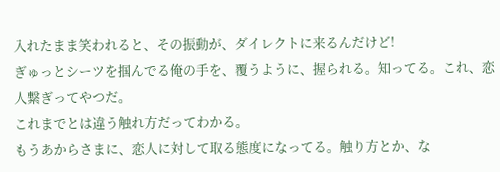入れたまま笑われると、その振動が、ダイレクトに来るんだけど!
ぎゅっとシーツを掴んでる俺の手を、覆うように、握られる。知ってる。これ、恋人繋ぎってやつだ。
これまでとは違う触れ方だってわかる。
もうあからさまに、恋人に対して取る態度になってる。触り方とか、な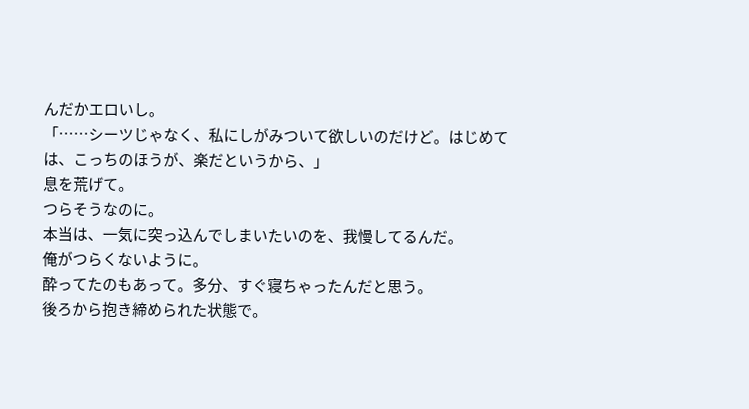んだかエロいし。
「……シーツじゃなく、私にしがみついて欲しいのだけど。はじめては、こっちのほうが、楽だというから、」
息を荒げて。
つらそうなのに。
本当は、一気に突っ込んでしまいたいのを、我慢してるんだ。
俺がつらくないように。
酔ってたのもあって。多分、すぐ寝ちゃったんだと思う。
後ろから抱き締められた状態で。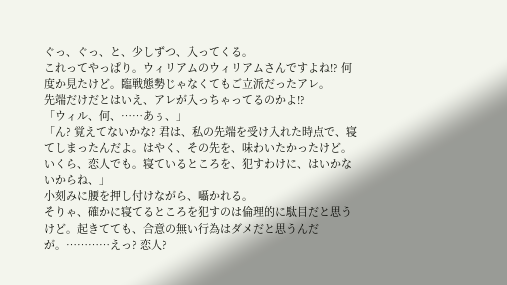ぐっ、ぐっ、と、少しずつ、入ってくる。
これってやっぱり。ウィリアムのウィリアムさんですよね⁉ 何度か見たけど。臨戦態勢じゃなくてもご立派だったアレ。
先端だけだとはいえ、アレが入っちゃってるのかよ⁉
「ウィル、何、……あぅ、」
「ん? 覚えてないかな? 君は、私の先端を受け入れた時点で、寝てしまったんだよ。はやく、その先を、味わいたかったけど。いくら、恋人でも。寝ているところを、犯すわけに、はいかないからね、」
小刻みに腰を押し付けながら、囁かれる。
そりゃ、確かに寝てるところを犯すのは倫理的に駄目だと思うけど。起きてても、合意の無い行為はダメだと思うんだが。…………えっ? 恋人?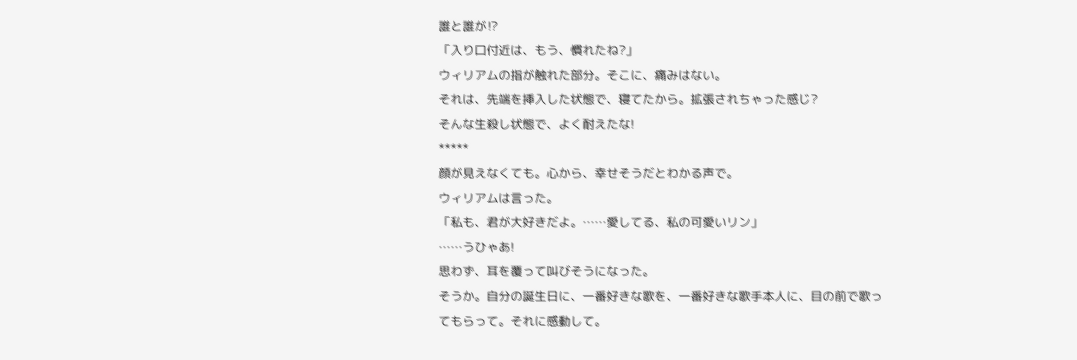誰と誰が⁉
「入り口付近は、もう、慣れたね?」
ウィリアムの指が触れた部分。そこに、痛みはない。
それは、先端を挿入した状態で、寝てたから。拡張されちゃった感じ?
そんな生殺し状態で、よく耐えたな!
*****
顔が見えなくても。心から、幸せそうだとわかる声で。
ウィリアムは言った。
「私も、君が大好きだよ。……愛してる、私の可愛いリン」
……うひゃあ!
思わず、耳を覆って叫びそうになった。
そうか。自分の誕生日に、一番好きな歌を、一番好きな歌手本人に、目の前で歌ってもらって。それに感動して。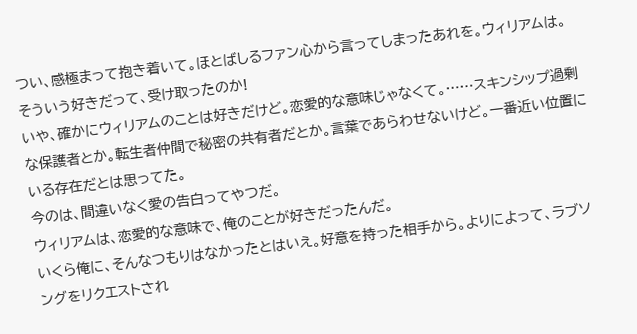つい、感極まって抱き着いて。ほとばしるファン心から言ってしまったあれを。ウィリアムは。
そういう好きだって、受け取ったのか!
いや、確かにウィリアムのことは好きだけど。恋愛的な意味じゃなくて。……スキンシップ過剰な保護者とか。転生者仲間で秘密の共有者だとか。言葉であらわせないけど。一番近い位置にいる存在だとは思ってた。
今のは、間違いなく愛の告白ってやつだ。
ウィリアムは、恋愛的な意味で、俺のことが好きだったんだ。
いくら俺に、そんなつもりはなかったとはいえ。好意を持った相手から。よりによって、ラブソングをリクエストされ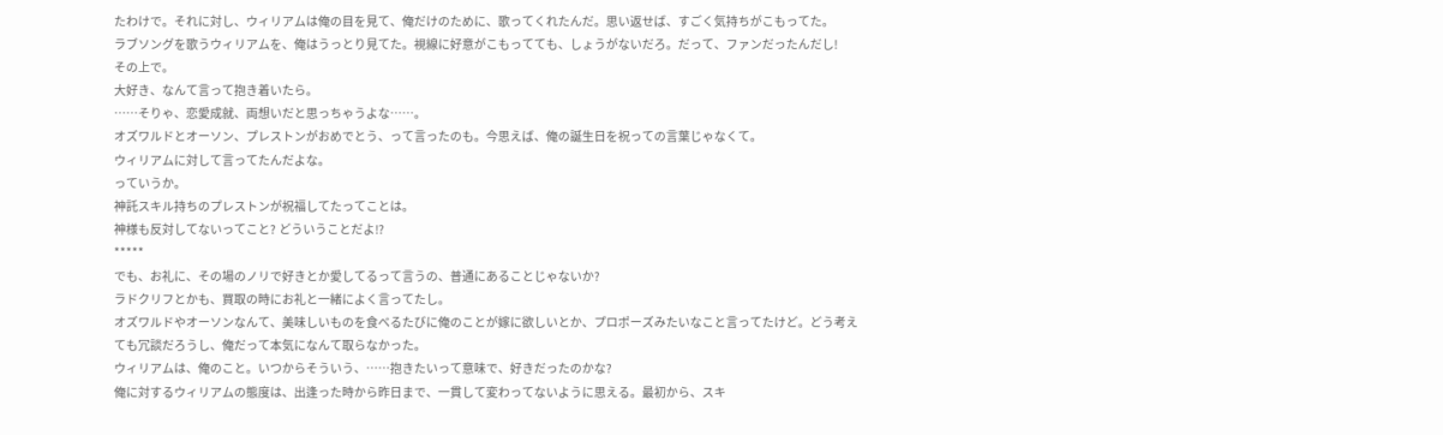たわけで。それに対し、ウィリアムは俺の目を見て、俺だけのために、歌ってくれたんだ。思い返せば、すごく気持ちがこもってた。
ラブソングを歌うウィリアムを、俺はうっとり見てた。視線に好意がこもってても、しょうがないだろ。だって、ファンだったんだし!
その上で。
大好き、なんて言って抱き着いたら。
……そりゃ、恋愛成就、両想いだと思っちゃうよな……。
オズワルドとオーソン、プレストンがおめでとう、って言ったのも。今思えば、俺の誕生日を祝っての言葉じゃなくて。
ウィリアムに対して言ってたんだよな。
っていうか。
神託スキル持ちのプレストンが祝福してたってことは。
神様も反対してないってこと? どういうことだよ⁉
*****
でも、お礼に、その場のノリで好きとか愛してるって言うの、普通にあることじゃないか?
ラドクリフとかも、買取の時にお礼と一緒によく言ってたし。
オズワルドやオーソンなんて、美味しいものを食べるたびに俺のことが嫁に欲しいとか、プロポーズみたいなこと言ってたけど。どう考えても冗談だろうし、俺だって本気になんて取らなかった。
ウィリアムは、俺のこと。いつからそういう、……抱きたいって意味で、好きだったのかな?
俺に対するウィリアムの態度は、出逢った時から昨日まで、一貫して変わってないように思える。最初から、スキ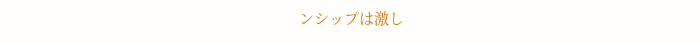ンシップは激し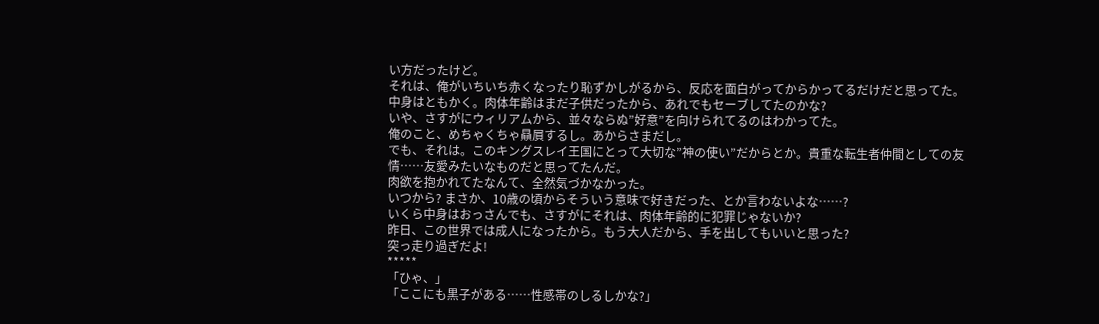い方だったけど。
それは、俺がいちいち赤くなったり恥ずかしがるから、反応を面白がってからかってるだけだと思ってた。
中身はともかく。肉体年齢はまだ子供だったから、あれでもセーブしてたのかな?
いや、さすがにウィリアムから、並々ならぬ”好意”を向けられてるのはわかってた。
俺のこと、めちゃくちゃ贔屓するし。あからさまだし。
でも、それは。このキングスレイ王国にとって大切な”神の使い”だからとか。貴重な転生者仲間としての友情……友愛みたいなものだと思ってたんだ。
肉欲を抱かれてたなんて、全然気づかなかった。
いつから? まさか、10歳の頃からそういう意味で好きだった、とか言わないよな……?
いくら中身はおっさんでも、さすがにそれは、肉体年齢的に犯罪じゃないか?
昨日、この世界では成人になったから。もう大人だから、手を出してもいいと思った?
突っ走り過ぎだよ!
*****
「ひゃ、」
「ここにも黒子がある……性感帯のしるしかな?」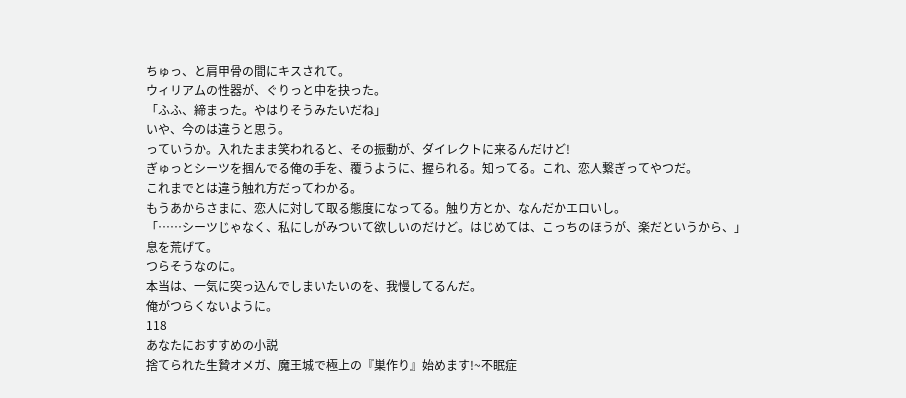ちゅっ、と肩甲骨の間にキスされて。
ウィリアムの性器が、ぐりっと中を抉った。
「ふふ、締まった。やはりそうみたいだね」
いや、今のは違うと思う。
っていうか。入れたまま笑われると、その振動が、ダイレクトに来るんだけど!
ぎゅっとシーツを掴んでる俺の手を、覆うように、握られる。知ってる。これ、恋人繋ぎってやつだ。
これまでとは違う触れ方だってわかる。
もうあからさまに、恋人に対して取る態度になってる。触り方とか、なんだかエロいし。
「……シーツじゃなく、私にしがみついて欲しいのだけど。はじめては、こっちのほうが、楽だというから、」
息を荒げて。
つらそうなのに。
本当は、一気に突っ込んでしまいたいのを、我慢してるんだ。
俺がつらくないように。
118
あなたにおすすめの小説
捨てられた生贄オメガ、魔王城で極上の『巣作り』始めます!~不眠症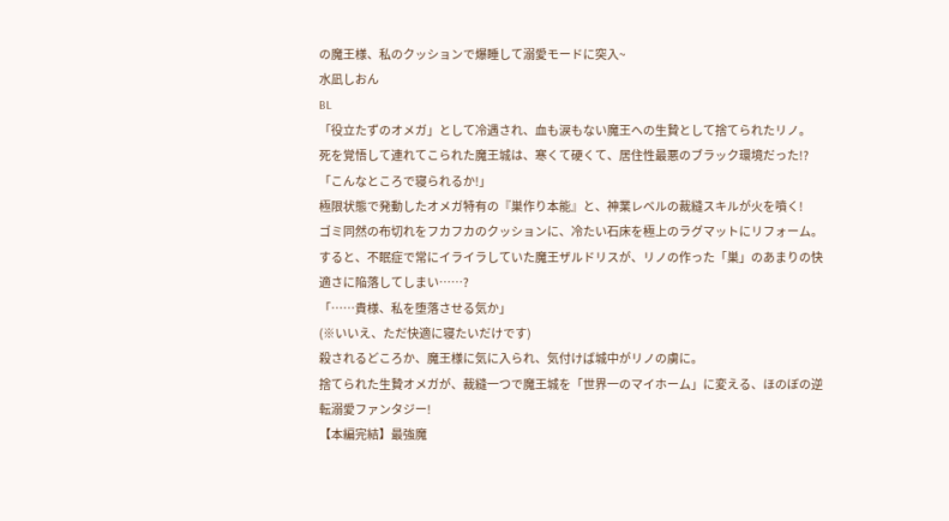の魔王様、私のクッションで爆睡して溺愛モードに突入~
水凪しおん
BL
「役立たずのオメガ」として冷遇され、血も涙もない魔王への生贄として捨てられたリノ。
死を覚悟して連れてこられた魔王城は、寒くて硬くて、居住性最悪のブラック環境だった!?
「こんなところで寝られるか!」
極限状態で発動したオメガ特有の『巣作り本能』と、神業レベルの裁縫スキルが火を噴く!
ゴミ同然の布切れをフカフカのクッションに、冷たい石床を極上のラグマットにリフォーム。
すると、不眠症で常にイライラしていた魔王ザルドリスが、リノの作った「巣」のあまりの快適さに陥落してしまい……?
「……貴様、私を堕落させる気か」
(※いいえ、ただ快適に寝たいだけです)
殺されるどころか、魔王様に気に入られ、気付けば城中がリノの虜に。
捨てられた生贄オメガが、裁縫一つで魔王城を「世界一のマイホーム」に変える、ほのぼの逆転溺愛ファンタジー!
【本編完結】最強魔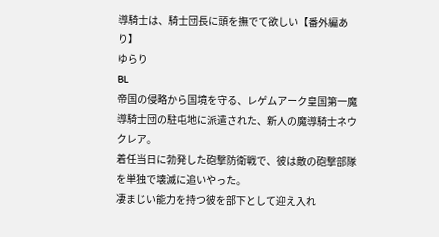導騎士は、騎士団長に頭を撫でて欲しい【番外編あり】
ゆらり
BL
帝国の侵略から国境を守る、レゲムアーク皇国第一魔導騎士団の駐屯地に派遣された、新人の魔導騎士ネウクレア。
着任当日に勃発した砲撃防衛戦で、彼は敵の砲撃部隊を単独で壊滅に追いやった。
凄まじい能力を持つ彼を部下として迎え入れ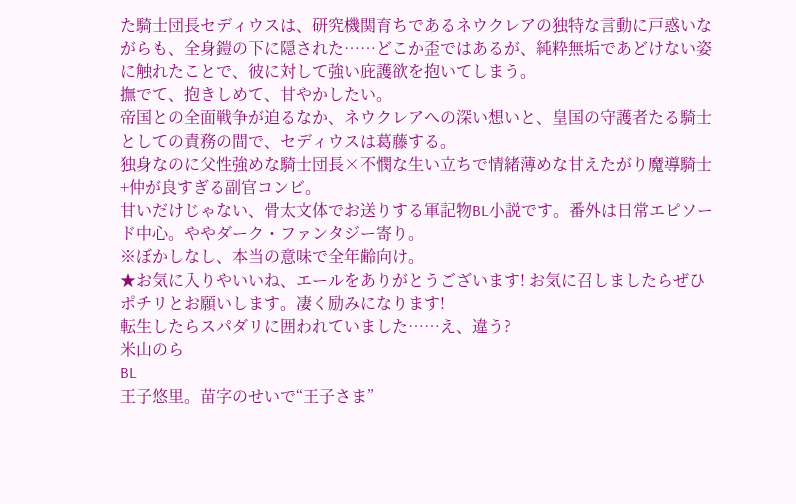た騎士団長セディウスは、研究機関育ちであるネウクレアの独特な言動に戸惑いながらも、全身鎧の下に隠された……どこか歪ではあるが、純粋無垢であどけない姿に触れたことで、彼に対して強い庇護欲を抱いてしまう。
撫でて、抱きしめて、甘やかしたい。
帝国との全面戦争が迫るなか、ネウクレアへの深い想いと、皇国の守護者たる騎士としての責務の間で、セディウスは葛藤する。
独身なのに父性強めな騎士団長×不憫な生い立ちで情緒薄めな甘えたがり魔導騎士+仲が良すぎる副官コンビ。
甘いだけじゃない、骨太文体でお送りする軍記物BL小説です。番外は日常エピソード中心。ややダーク・ファンタジー寄り。
※ぼかしなし、本当の意味で全年齢向け。
★お気に入りやいいね、エールをありがとうございます! お気に召しましたらぜひポチリとお願いします。凄く励みになります!
転生したらスパダリに囲われていました……え、違う?
米山のら
BL
王子悠里。苗字のせいで“王子さま”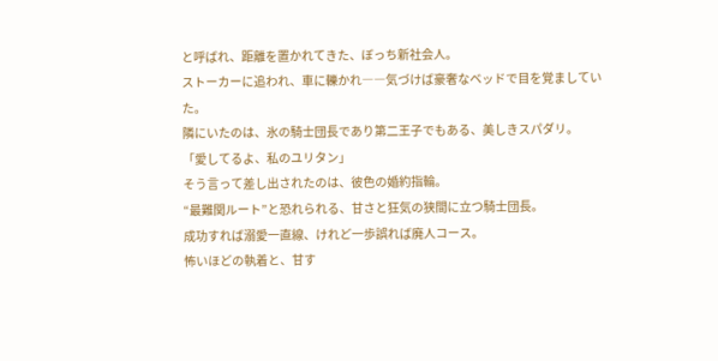と呼ばれ、距離を置かれてきた、ぼっち新社会人。
ストーカーに追われ、車に轢かれ――気づけば豪奢なベッドで目を覚ましていた。
隣にいたのは、氷の騎士団長であり第二王子でもある、美しきスパダリ。
「愛してるよ、私のユリタン」
そう言って差し出されたのは、彼色の婚約指輪。
“最難関ルート”と恐れられる、甘さと狂気の狭間に立つ騎士団長。
成功すれば溺愛一直線、けれど一歩誤れば廃人コース。
怖いほどの執着と、甘す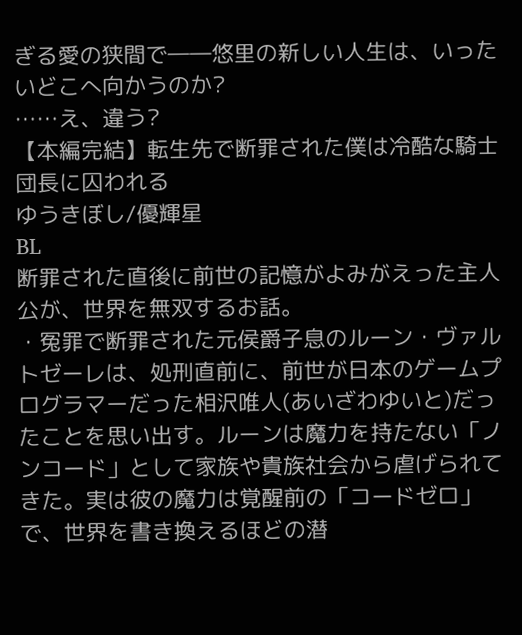ぎる愛の狭間で――悠里の新しい人生は、いったいどこへ向かうのか?
……え、違う?
【本編完結】転生先で断罪された僕は冷酷な騎士団長に囚われる
ゆうきぼし/優輝星
BL
断罪された直後に前世の記憶がよみがえった主人公が、世界を無双するお話。
・冤罪で断罪された元侯爵子息のルーン・ヴァルトゼーレは、処刑直前に、前世が日本のゲームプログラマーだった相沢唯人(あいざわゆいと)だったことを思い出す。ルーンは魔力を持たない「ノンコード」として家族や貴族社会から虐げられてきた。実は彼の魔力は覚醒前の「コードゼロ」で、世界を書き換えるほどの潜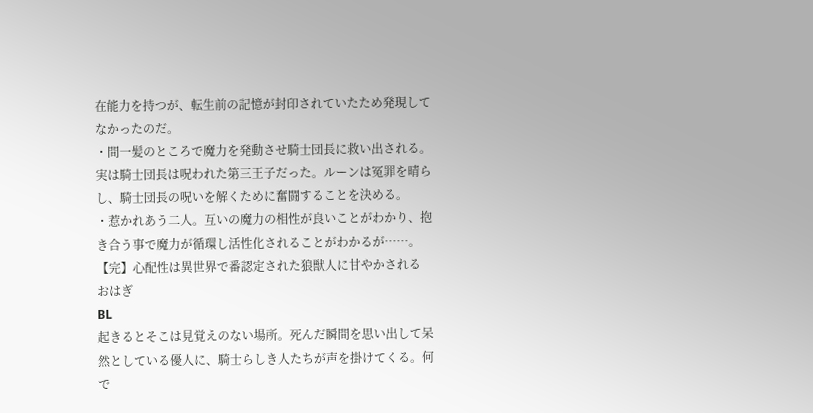在能力を持つが、転生前の記憶が封印されていたため発現してなかったのだ。
・間一髪のところで魔力を発動させ騎士団長に救い出される。実は騎士団長は呪われた第三王子だった。ルーンは冤罪を晴らし、騎士団長の呪いを解くために奮闘することを決める。
・惹かれあう二人。互いの魔力の相性が良いことがわかり、抱き合う事で魔力が循環し活性化されることがわかるが……。
【完】心配性は異世界で番認定された狼獣人に甘やかされる
おはぎ
BL
起きるとそこは見覚えのない場所。死んだ瞬間を思い出して呆然としている優人に、騎士らしき人たちが声を掛けてくる。何で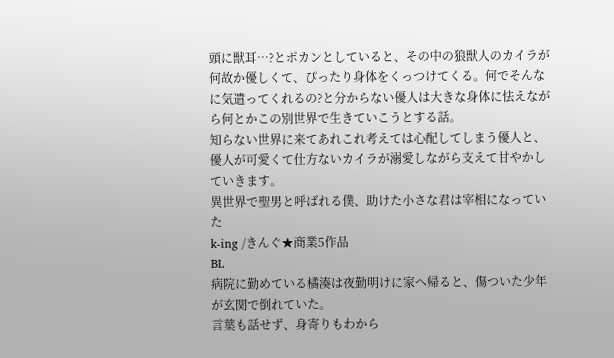頭に獣耳…?とポカンとしていると、その中の狼獣人のカイラが何故か優しくて、ぴったり身体をくっつけてくる。何でそんなに気遣ってくれるの?と分からない優人は大きな身体に怯えながら何とかこの別世界で生きていこうとする話。
知らない世界に来てあれこれ考えては心配してしまう優人と、優人が可愛くて仕方ないカイラが溺愛しながら支えて甘やかしていきます。
異世界で聖男と呼ばれる僕、助けた小さな君は宰相になっていた
k-ing /きんぐ★商業5作品
BL
病院に勤めている橘湊は夜勤明けに家へ帰ると、傷ついた少年が玄関で倒れていた。
言葉も話せず、身寄りもわから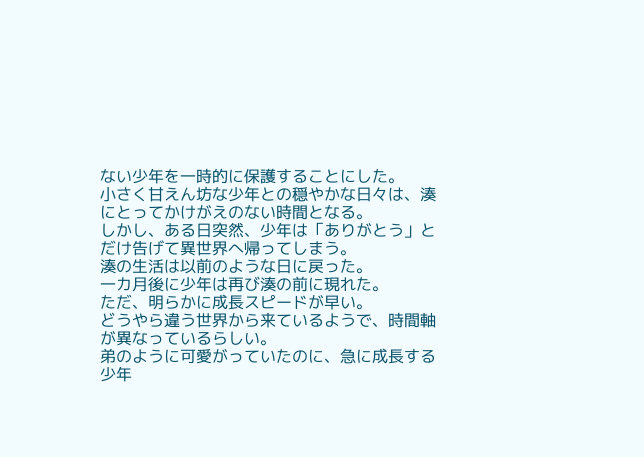ない少年を一時的に保護することにした。
小さく甘えん坊な少年との穏やかな日々は、湊にとってかけがえのない時間となる。
しかし、ある日突然、少年は「ありがとう」とだけ告げて異世界へ帰ってしまう。
湊の生活は以前のような日に戻った。
一カ月後に少年は再び湊の前に現れた。
ただ、明らかに成長スピードが早い。
どうやら違う世界から来ているようで、時間軸が異なっているらしい。
弟のように可愛がっていたのに、急に成長する少年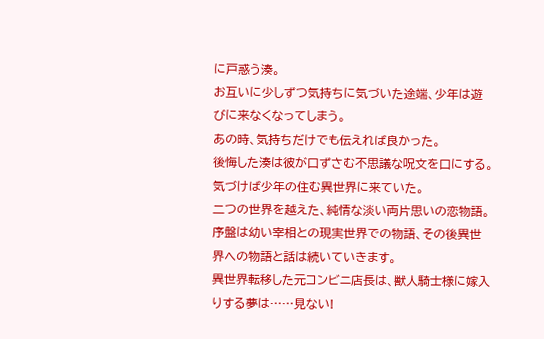に戸惑う湊。
お互いに少しずつ気持ちに気づいた途端、少年は遊びに来なくなってしまう。
あの時、気持ちだけでも伝えれば良かった。
後悔した湊は彼が口ずさむ不思議な呪文を口にする。
気づけば少年の住む異世界に来ていた。
二つの世界を越えた、純情な淡い両片思いの恋物語。
序盤は幼い宰相との現実世界での物語、その後異世界への物語と話は続いていきます。
異世界転移した元コンビニ店長は、獣人騎士様に嫁入りする夢は……見ない!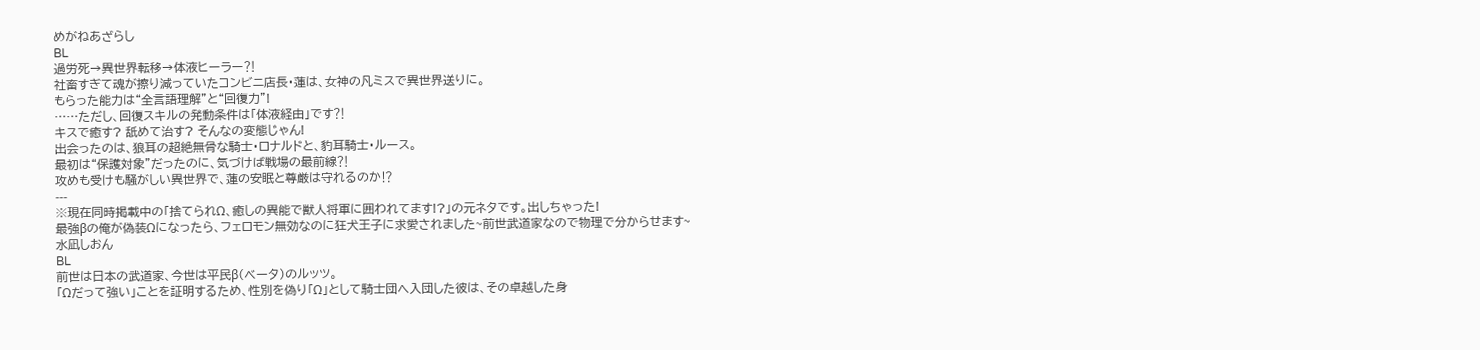めがねあざらし
BL
過労死→異世界転移→体液ヒーラー⁈
社畜すぎて魂が擦り減っていたコンビニ店長・蓮は、女神の凡ミスで異世界送りに。
もらった能力は“全言語理解”と“回復力”!
……ただし、回復スキルの発動条件は「体液経由」です⁈
キスで癒す? 舐めて治す? そんなの変態じゃん!
出会ったのは、狼耳の超絶無骨な騎士・ロナルドと、豹耳騎士・ルース。
最初は“保護対象”だったのに、気づけば戦場の最前線⁈
攻めも受けも騒がしい異世界で、蓮の安眠と尊厳は守れるのか⁉
---
※現在同時掲載中の「捨てられΩ、癒しの異能で獣人将軍に囲われてます!?」の元ネタです。出しちゃった!
最強βの俺が偽装Ωになったら、フェロモン無効なのに狂犬王子に求愛されました~前世武道家なので物理で分からせます~
水凪しおん
BL
前世は日本の武道家、今世は平民β(ベータ)のルッツ。
「Ωだって強い」ことを証明するため、性別を偽り「Ω」として騎士団へ入団した彼は、その卓越した身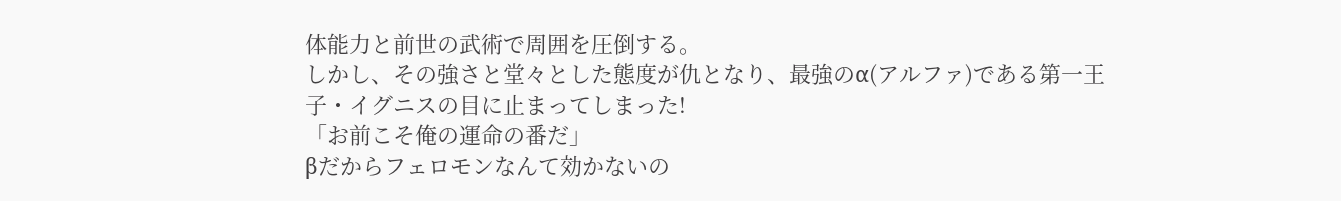体能力と前世の武術で周囲を圧倒する。
しかし、その強さと堂々とした態度が仇となり、最強のα(アルファ)である第一王子・イグニスの目に止まってしまった!
「お前こそ俺の運命の番だ」
βだからフェロモンなんて効かないの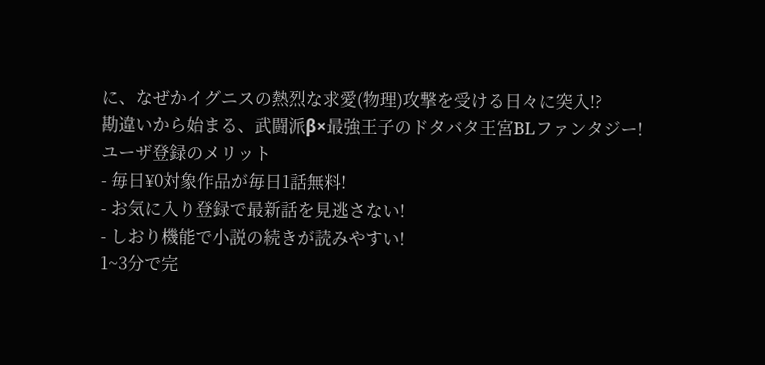に、なぜかイグニスの熱烈な求愛(物理)攻撃を受ける日々に突入!?
勘違いから始まる、武闘派β×最強王子のドタバタ王宮BLファンタジー!
ユーザ登録のメリット
- 毎日¥0対象作品が毎日1話無料!
- お気に入り登録で最新話を見逃さない!
- しおり機能で小説の続きが読みやすい!
1~3分で完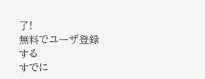了!
無料でユーザ登録する
すでに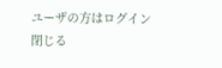ユーザの方はログイン
閉じる